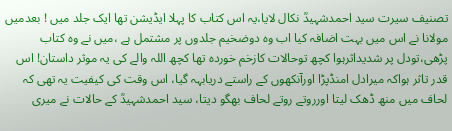تصنیف سیرت سید احمدشہیدؒ نکال لایا،یہ اس کتاب کا پہلا ایڈیشن تھا ایک جلد میں ! بعدمیں مولانا نے اس میں بہت اضافہ کیا اب وہ دوضخیم جلدوں پر مشتمل ہے ،میں نے وہ کتاب پڑھی،تودل پر شدیداثرہوا کچھ توحالات کازخم خوردہ تھا کچھ اللہ والے کی یہ موثر داستان! اس قدر تاثر ہواکہ میرادل امنڈپڑا اورآنکھوں کے راستے دریابہہ گیا، اس وقت کی کیفیت یہ تھی کہ لحاف میں منھ ڈھک لیتا اورروتے روتے لحاف بھگو دیتا، سید احمدشہیدؒ کے حالات نے میری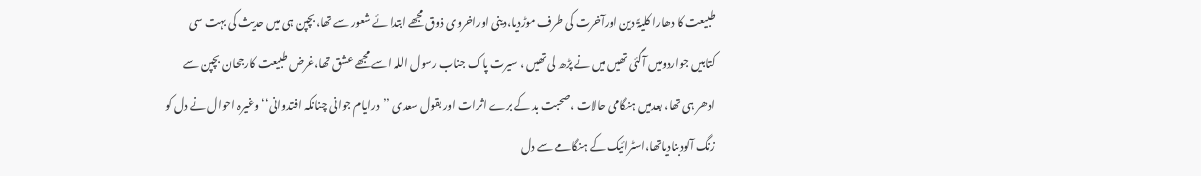طبیعت کا دھارا کلیۃً دین اورآخرت کی طرف موڑدیا،دینی اوراخروی ذوق مجھے ابتدا ئے شعور سے تھا،بچپن ہی میں حدیث کی بہت سی کتابیں جواردومیں آگئی تھیں میں نے پڑھ لی تھیں ، سیرت پاک جناب رسول اللہ اسے مجھے عشق تھا،غرض طبیعت کارجحان بچپن سے ادھر ہی تھا، بعدمیں ہنگامی حالات ،صحبت بد کے برے اثرات اور بقول سعدی ’’درایام جوانی چنانکہ افتدوانی‘‘ وغیرہ احوال نے دل کو زنگ آلودبنادیاتھا،اسٹرائیک کے ہنگامے سے دل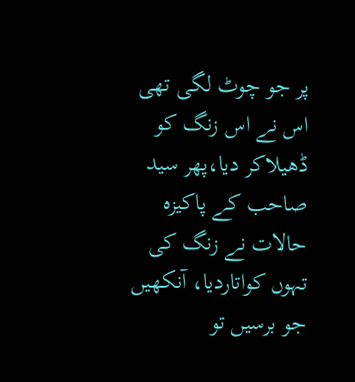پر جو چوٹ لگی تھی اس نے اس زنگ کو ڈھیلاکر دیا،پھر سید صاحب کے پاکیزہ حالات نے زنگ کی تہوں کواتاردیا، آنکھیں جو برسیں تو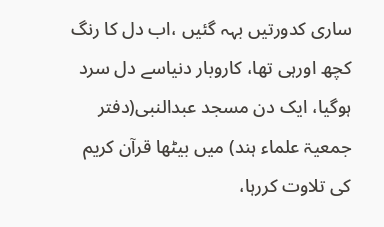ساری کدورتیں بہہ گئیں ،اب دل کا رنگ کچھ اورہی تھا، کاروبار دنیاسے دل سرد ہوگیا، ایک دن مسجد عبدالنبی(دفتر جمعیۃ علماء ہند) میں بیٹھا قرآن کریم کی تلاوت کررہا،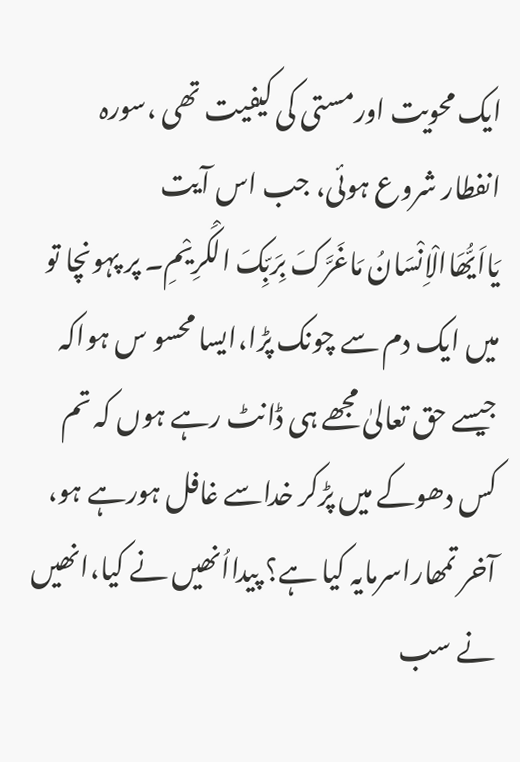ایک محویت اورمستی کی کیفیت تھی ،سورہ انفطار شروع ہوئی، جب اس آیت یَااَیُّھَاالْاِنْسَانُ مَاغَرَّکَ بِرَبِّکَ الْکَرِیْمِ۔ پر پہونچا تو میں ایک دم سے چونک پڑا،ایسا محسو س ہواکہ جیسے حق تعالیٰ مجھے ہی ڈانٹ رہے ہوں کہ تم کس دھوکے میں پڑکر خداسے غافل ہورہے ہو، آخر تمھاراسرمایہ کیا ہے؟ پیدااُنھیں نے کیا،انھیں نے سب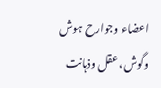اعضاء وجوارح ہوش وگوش، عقل وذہانت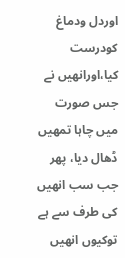اوردل ودماغ کودرست کیا،اورانھیں نے جس صورت میں چاہا تمھیں ڈھال دیا، پھر جب سب انھیں کی طرف سے ہے توکیوں انھیں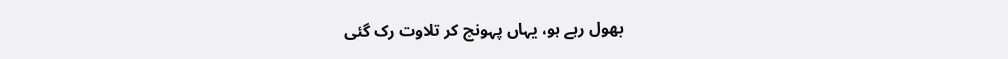بھول رہے ہو، یہاں پہونچ کر تلاوت رک گئی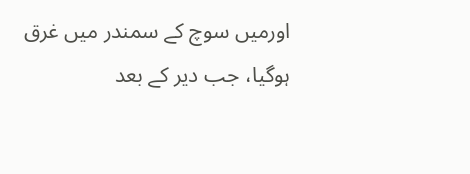اورمیں سوچ کے سمندر میں غرق ہوگیا، جب دیر کے بعد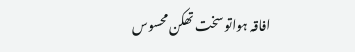افاقہ ہواتو سخت تھکن محسوس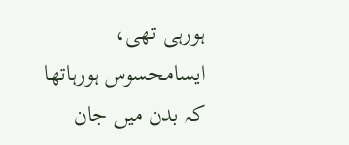ہورہی تھی، ایسامحسوس ہورہاتھا کہ بدن میں جان